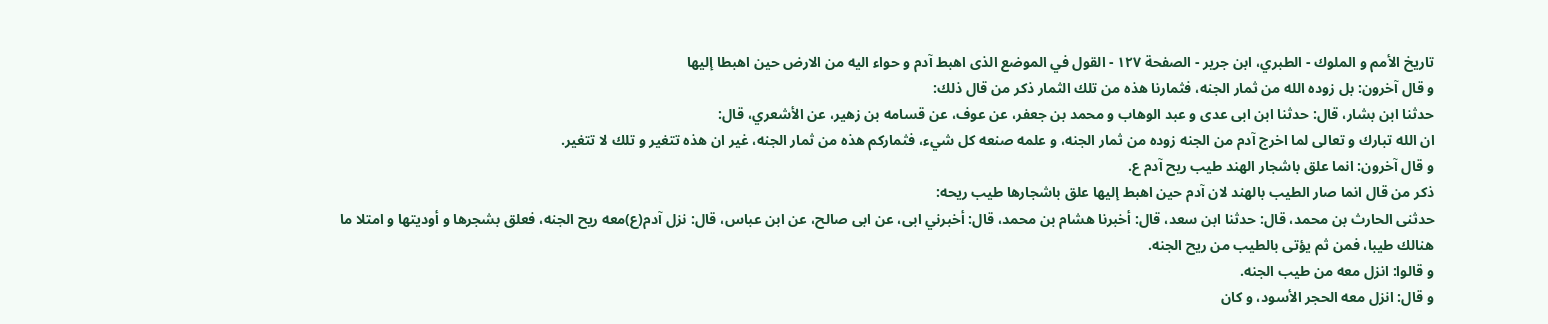تاريخ الأمم و الملوك - الطبري، ابن جرير - الصفحة ١٢٧ - القول في الموضع الذى اهبط آدم و حواء اليه من الارض حين اهبطا إليها
و قال آخرون: بل زوده الله من ثمار الجنه، فثمارنا هذه من تلك الثمار ذكر من قال ذلك:
حدثنا ابن بشار، قال: حدثنا ابن ابى عدى و عبد الوهاب و محمد بن جعفر، عن عوف، عن قسامه بن زهير، عن الأشعري، قال:
ان الله تبارك و تعالى لما اخرج آدم من الجنه زوده من ثمار الجنه، و علمه صنعه كل شيء، فثماركم هذه من ثمار الجنه، غير ان هذه تتغير و تلك لا تتغير.
و قال آخرون: انما علق باشجار الهند طيب ريح آدم ع.
ذكر من قال انما صار الطيب بالهند لان آدم حين اهبط إليها علق باشجارها طيب ريحه:
حدثنى الحارث بن محمد، قال: حدثنا ابن سعد، قال: أخبرنا هشام بن محمد، قال: أخبرني ابى، عن ابى صالح، عن ابن عباس، قال: نزل آدم(ع)معه ريح الجنه، فعلق بشجرها و أوديتها و امتلا ما هنالك طيبا، فمن ثم يؤتى بالطيب من ريح الجنه.
و قالوا: انزل معه من طيب الجنه.
و قال: انزل معه الحجر الأسود، و كان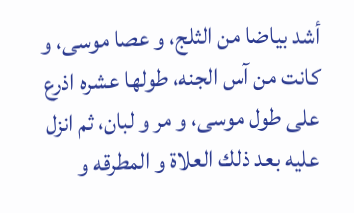أشد بياضا من الثلج، و عصا موسى، و كانت من آس الجنه، طولها عشره اذرع على طول موسى، و مر و لبان، ثم انزل عليه بعد ذلك العلاة و المطرقه و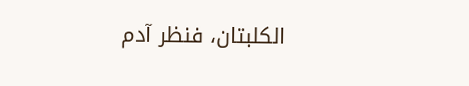الكلبتان، فنظر آدم